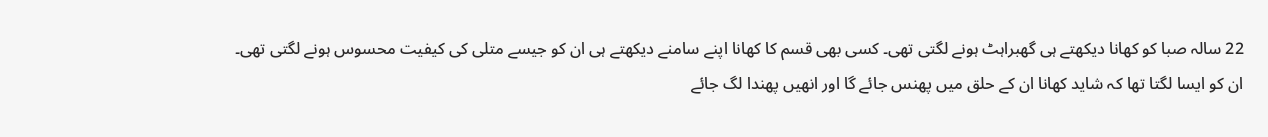22 سالہ صبا کو کھانا دیکھتے ہی گھبراہٹ ہونے لگتی تھی۔ کسی بھی قسم کا کھانا اپنے سامنے دیکھتے ہی ان کو جیسے متلی کی کیفیت محسوس ہونے لگتی تھی۔
ان کو ایسا لگتا تھا کہ شاید کھانا ان کے حلق میں پھنس جائے گا اور انھیں پھندا لگ جائے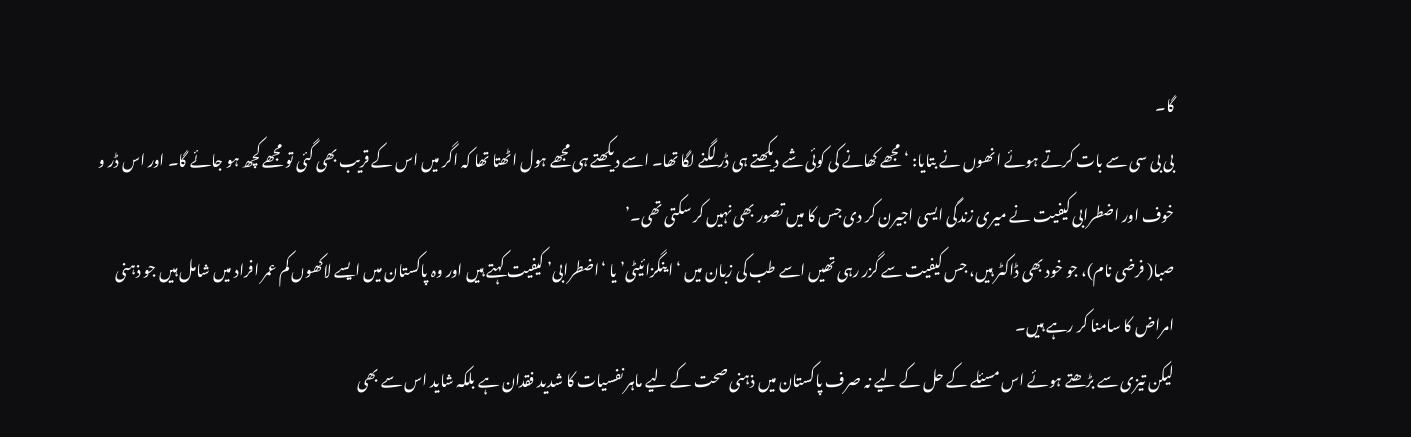گا۔
بی بی سی سے بات کرتے ہوئے انھوں نے بتایا: ‘مجھے کھانے کی کوئی شے دیکھتے ہی ڈر لگنے لگا تھا۔ اسے دیکھتے ہی مجھے ہول اٹھتا تھا کہ اگر میں اس کے قریب بھی گئی تو مجھے کچھ ہو جائے گا۔ اور اس ڈر و خوف اور اضطرابی کیفیت نے میری زندگی ایسی اجیرن کر دی جس کا میں تصور بھی نہیں کر سکتی تھی۔’
صبا( فرضی نام)، جو خود بھی ڈاکٹر ہیں، جس کیفیت سے گزر رہی تھیں اسے طب کی زبان میں ‘اینگزائیٹی’ یا ‘اضطرابی’ کیفیت کہتے ہیں اور وہ پاکستان میں ایسے لاکھوں کم عمر افراد میں شامل ہیں جو ذہنی امراض کا سامنا کر رہے ہیں۔
لیکن تیزی سے بڑھتے ہوئے اس مسئلے کے حل کے لیے نہ صرف پاکستان میں ذہنی صحت کے لیے ماہر نفسیات کا شدید فقدان ہے بلکہ شاید اس سے بھی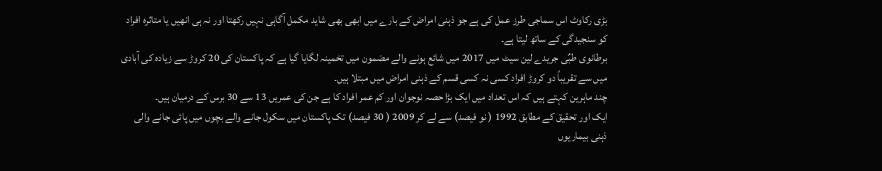بڑی رکاوٹ اس سماجی طرز عمل کی ہے جو ذہنی امراض کے بارے میں ابھی بھی شاید مکمل آگاہی نہیں رکھتا اور نہ ہی انھیں یا متاثرہ افراد کو سنجیدگی کے ساتھ لیتا ہے۔
برطانوی طبٌی جریدے لین سیٹ میں 2017 میں شائع ہونے والے مضمون میں تخمینہ لگایا گیا ہے کہ پاکستان کی 20 کروڑ سے زیادہ کی آبادی میں سے تقریباً دو کروڑ افراد کسی نہ کسی قسم کے ذہنی امراض میں مبتلا ہیں۔
چند ماہرین کہتے ہیں کہ اس تعداد میں ایک بڑا حصہ نوجوان اور کم عمر افراد کا ہے جن کی عمریں 13 سے 30 برس کے درمیان ہیں۔
ایک اور تحقیق کے مطابق 1992 ( نو فیصد) سے لے کر 2009 ( 30 فیصد) تک پاکستان میں سکول جانے والے بچوں میں پائی جانے والی ذہنی بیماریوں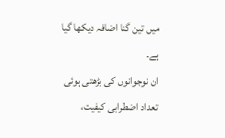میں تین گنا اضافہ دیکھا گیا ہے۔
ان نوجوانوں کی بڑھتی ہوئی تعداد اضطرابی کیفیت،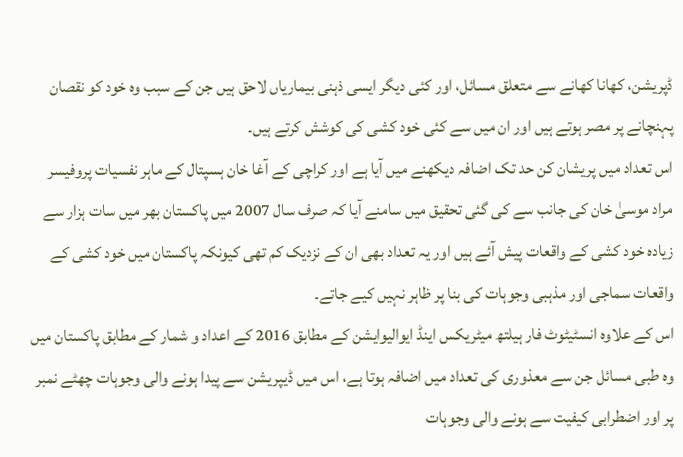ڈپریشن، کھانا کھانے سے متعلق مسائل، اور کئی دیگر ایسی ذہنی بیماریاں لاحق ہیں جن کے سبب وہ خود کو نقصان پہنچانے پر مصر ہوتے ہیں اور ان میں سے کئی خود کشی کی کوشش کرتے ہیں۔
اس تعداد میں پریشان کن حد تک اضافہ دیکھنے میں آیا ہے اور کراچی کے آغا خان ہسپتال کے ماہر نفسیات پروفیسر مراد موسیٰ خان کی جانب سے کی گئی تحقیق میں سامنے آیا کہ صرف سال 2007 میں پاکستان بھر میں سات ہزار سے زیادہ خود کشی کے واقعات پیش آئے ہیں اور یہ تعداد بھی ان کے نزدیک کم تھی کیونکہ پاکستان میں خود کشی کے واقعات سماجی اور مذہبی وجوہات کی بنا پر ظاہر نہیں کیے جاتے۔
اس کے علاوہ انسٹیٹوٹ فار ہیلتھ میٹریکس اینڈ ایوالیوایشن کے مطابق 2016 کے اعداد و شمار کے مطابق پاکستان میں وہ طبی مسائل جن سے معذوری کی تعداد میں اضافہ ہوتا ہے، اس میں ڈیپریشن سے پیدا ہونے والی وجوہات چھٹے نمبر پر اور اضطرابی کیفیت سے ہونے والی وجوہات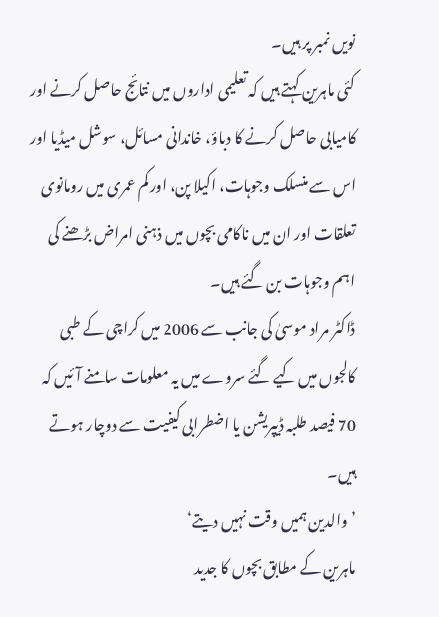نویں نمبر پر ہیں۔
کئی ماہرین کہتے ہیں کہ تعلیمی اداروں میں نتائج حاصل کرنے اور کامیابی حاصل کرنے کا دباؤ، خاندانی مسائل، سوشل میڈیا اور اس سے منسلک وجوہات، اکیلا پن، اور کم عمری میں رومانوی تعلقات اور ان میں ناکامی بچوں میں ذہنی امراض بڑھنے کی اہم وجوہات بن گئے ہیں۔
ڈاکٹر مراد موسیٰ کی جانب سے 2006 میں کراچی کے طبی کالجوں میں کیے گئے سروے میں یہ معلومات سامنے آئیں کہ 70 فیصد طلبہ ڈیپریشن یا اضطرابی کیفیت سے دوچار ہوتے ہیں۔
’والدین ہمیں وقت نہیں دیتے‘
ماہرین کے مطابق بچوں کا جدید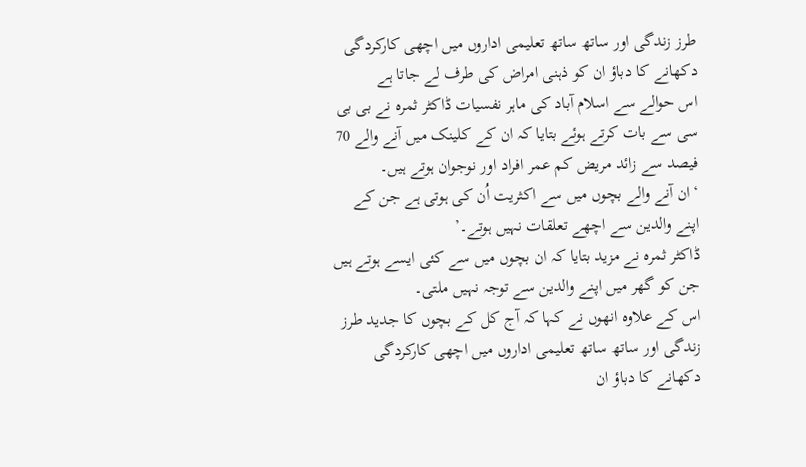طرز زندگی اور ساتھ ساتھ تعلیمی اداروں میں اچھی کارکردگی دکھانے کا دباؤ ان کو ذہنی امراض کی طرف لے جاتا ہے
اس حوالے سے اسلام آباد کی ماہر نفسیات ڈاکٹر ثمرہ نے بی بی سی سے بات کرتے ہوئے بتایا کہ ان کے کلینک میں آنے والے 70 فیصد سے زائد مریض کم عمر افراد اور نوجوان ہوتے ہیں۔
‘ان آنے والے بچوں میں سے اکثریت اُن کی ہوتی ہے جن کے اپنے والدین سے اچھے تعلقات نہیں ہوتے۔’
ڈاکٹر ثمرہ نے مزید بتایا کہ ان بچوں میں سے کئی ایسے ہوتے ہیں جن کو گھر میں اپنے والدین سے توجہ نہیں ملتی۔
اس کے علاوہ انھوں نے کہا کہ آج کل کے بچوں کا جدید طرز زندگی اور ساتھ ساتھ تعلیمی اداروں میں اچھی کارکردگی دکھانے کا دباؤ ان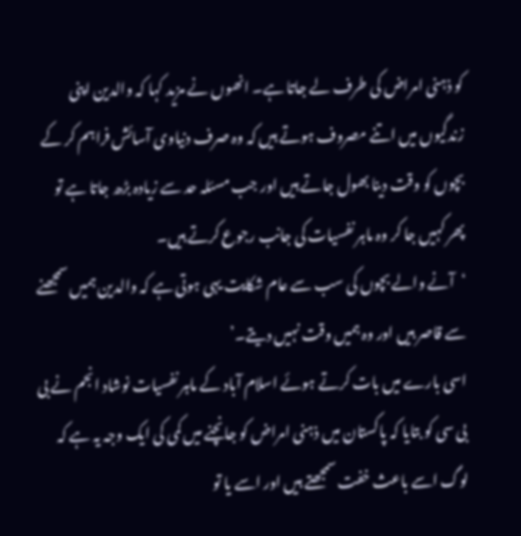کو ذہنی امراض کی طرف لے جاتا ہے۔ انھوں نے مزید کہا کہ والدین اپنی زندگیوں میں اتنے مصروف ہوتے ہیں کہ وہ صرف دنیاوی آسائش فراہم کر کے بچوں کو وقت دینا بھول جاتے ہیں اور جب مسئلہ حد سے زیادہ بڑھ جاتا ہے تو پھر کہیں جا کر وہ ماہر نفسیات کی جانب رجوع کرتے ہیں۔
‘آنے والے بچوں کی سب سے عام شکایت یہی ہوتی ہے کہ والدین ہمیں سمجھنے سے قاصر ہیں اور وہ ہمیں وقت نہیں دیتے۔’
اسی بارے میں بات کرتے ہوئے اسلام آباد کے ماہر نفسیات نوشاد انجم نے بی بی سی کو بتایا کہ پاکستان میں ذہنی امراض کو جانچنے میں کمی کی ایک وجہ یہ ہے کہ لوگ اسے باعث خفت سمجھتے ہیں اور اسے یا تو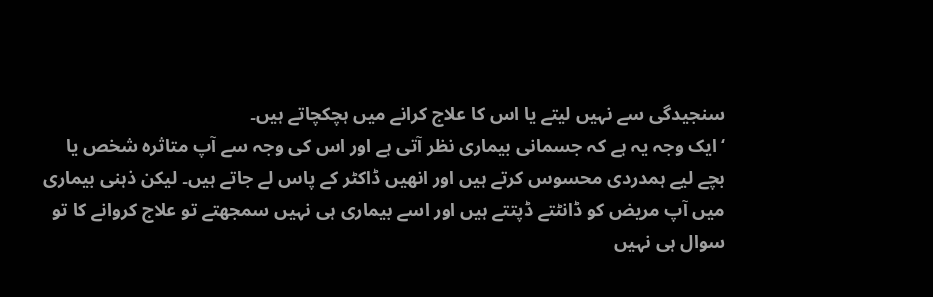سنجیدگی سے نہیں لیتے یا اس کا علاج کرانے میں ہچکچاتے ہیں۔
‘ایک وجہ یہ ہے کہ جسمانی بیماری نظر آتی ہے اور اس کی وجہ سے آپ متاثرہ شخص یا بچے لیے ہمدردی محسوس کرتے ہیں اور انھیں ڈاکٹر کے پاس لے جاتے ہیں۔ لیکن ذہنی بیماری میں آپ مریض کو ڈانٹتے ڈپتتے ہیں اور اسے بیماری ہی نہیں سمجھتے تو علاج کروانے کا تو سوال ہی نہیں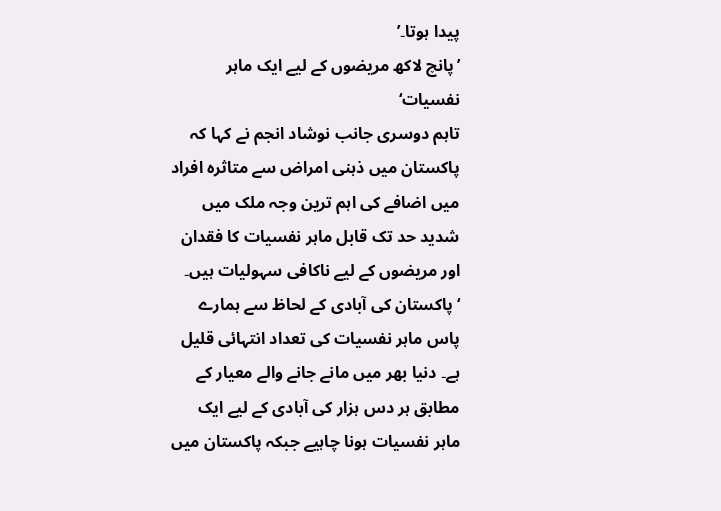پیدا ہوتا۔’
’پانچ لاکھ مریضوں کے لیے ایک ماہر نفسیات‘
تاہم دوسری جانب نوشاد انجم نے کہا کہ پاکستان میں ذہنی امراض سے متاثرہ افراد میں اضافے کی اہم ترین وجہ ملک میں شدید حد تک قابل ماہر نفسیات کا فقدان اور مریضوں کے لیے ناکافی سہولیات ہیں۔
‘پاکستان کی آبادی کے لحاظ سے ہمارے پاس ماہر نفسیات کی تعداد انتہائی قلیل ہے۔ دنیا بھر میں مانے جانے والے معیار کے مطابق ہر دس ہزار کی آبادی کے لیے ایک ماہر نفسیات ہونا چاہیے جبکہ پاکستان میں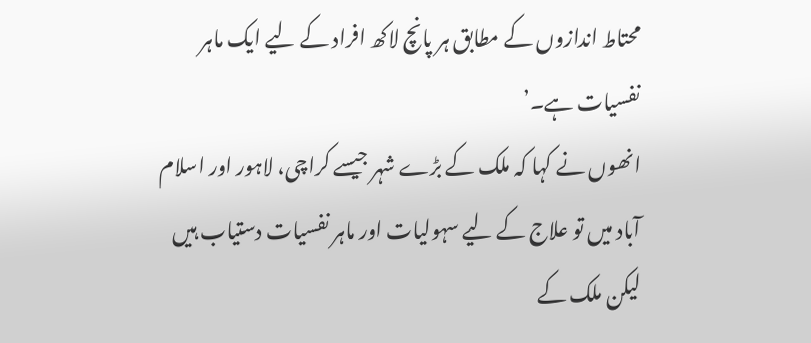محتاط اندازوں کے مطابق ہر پانچ لاکھ افراد کے لیے ایک ماہر نفسیات ہے۔’
انھوں نے کہا کہ ملک کے بڑے شہر جیسے کراچی، لاہور اور اسلام آباد میں تو علاج کے لیے سہولیات اور ماہر نفسیات دستیاب ہیں لیکن ملک کے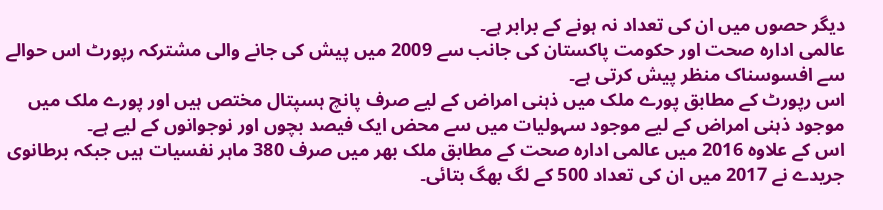دیگر حصوں میں ان کی تعداد نہ ہونے کے برابر ہے۔
عالمی ادارہ صحت اور حکومت پاکستان کی جانب سے 2009 میں پیش کی جانے والی مشترکہ رپورٹ اس حوالے سے افسوسناک منظر پیش کرتی ہے۔
اس رپورٹ کے مطابق پورے ملک میں ذہنی امراض کے لیے صرف پانچ ہسپتال مختص ہیں اور پورے ملک میں موجود ذہنی امراض کے لیے موجود سہولیات میں سے محض ایک فیصد بچوں اور نوجوانوں کے لیے ہے۔
اس کے علاوہ 2016 میں عالمی ادارہ صحت کے مطابق ملک بھر میں صرف 380 ماہر نفسیات ہیں جبکہ برطانوی جریدے نے 2017 میں ان کی تعداد 500 کے لگ بھگ بتائی۔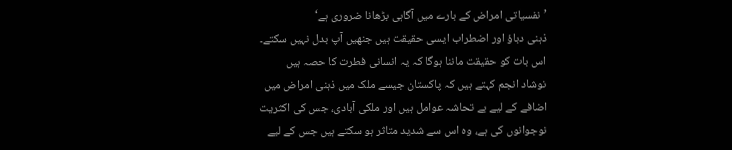’نفسیاتی امراض کے بارے میں آگاہی بڑھانا ضروری ہے‘
ذہنی دباؤ اور اضطراب ایسی حقیقت ہیں جنھیں آپ بدل نہیں سکتے۔ اس بات کو حقیقت ماننا ہوگا کہ یہ انسانی فطرت کا حصہ ہیں
نوشاد انجم کہتے ہیں کہ پاکستان جیسے ملک میں ذہنی امراض میں اضافے کے لیے بے تحاشہ عوامل ہیں اور ملکی آبادی، جس کی اکثریت نوجوانوں کی ہے، وہ اس سے شدید متاثر ہو سکتے ہیں جس کے لیے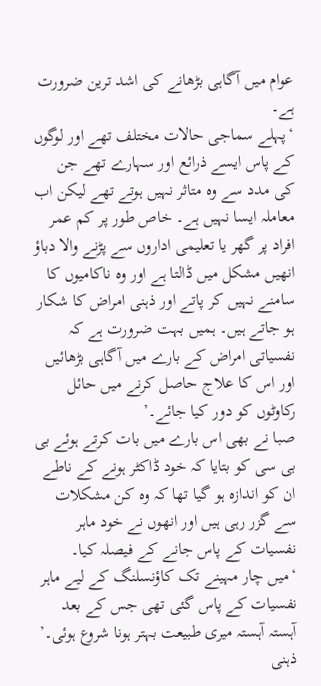عوام میں آگاہی بڑھانے کی اشد ترین ضرورت ہے۔
‘پہلے سماجی حالات مختلف تھے اور لوگوں کے پاس ایسے ذرائع اور سہارے تھے جن کی مدد سے وہ متاثر نہیں ہوتے تھے لیکن اب معاملہ ایسا نہیں ہے۔ خاص طور پر کم عمر افراد پر گھر یا تعلیمی اداروں سے پڑنے والا دباؤ انھیں مشکل میں ڈالتا ہے اور وہ ناکامیوں کا سامنے نہیں کر پاتے اور ذہنی امراض کا شکار ہو جاتے ہیں۔ ہمیں بہت ضرورت ہے کہ نفسیاتی امراض کے بارے میں آگاہی بڑھائیں اور اس کا علاج حاصل کرنے میں حائل رکاوٹوں کو دور کیا جائے۔’
صبا نے بھی اس بارے میں بات کرتے ہوئے بی بی سی کو بتایا کہ خود ڈاکٹر ہونے کے ناطے ان کو اندازہ ہو گیا تھا کہ وہ کن مشکلات سے گزر رہی ہیں اور انھوں نے خود ماہر نفسیات کے پاس جانے کے فیصلہ کیا۔
‘میں چار مہینے تک کاؤنسلنگ کے لیے ماہر نفسیات کے پاس گئی تھی جس کے بعد آہستہ آہستہ میری طبیعت بہتر ہونا شروع ہوئی۔’
ذہنی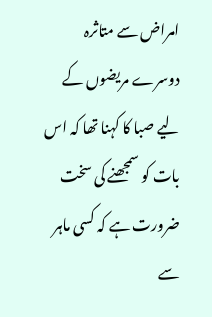امراض سے متاثرہ دوسرے مریضوں کے لیے صبا کا کہنا تھا کہ اس بات کو سمجھنے کی سخت ضرورت ہے کہ کسی ماہر سے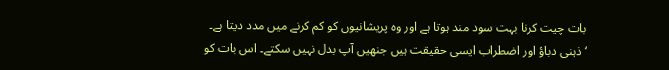بات چیت کرنا بہت سود مند ہوتا ہے اور وہ پریشانیوں کو کم کرنے میں مدد دیتا ہے۔
‘ذہنی دباؤ اور اضطراب ایسی حقیقت ہیں جنھیں آپ بدل نہیں سکتے۔ اس بات کو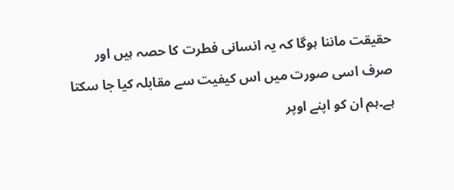حقیقت ماننا ہوگا کہ یہ انسانی فطرت کا حصہ ہیں اور صرف اسی صورت میں اس کیفیت سے مقابلہ کیا جا سکتا ہے۔ہم ان کو اپنے اوپر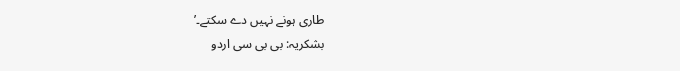طاری ہونے نہیں دے سکتے۔’
بشکریہ: بی بی سی اردو